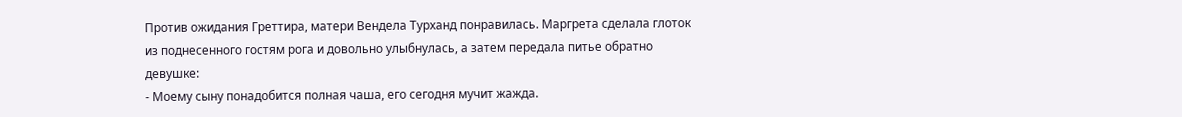Против ожидания Греттира, матери Вендела Турханд понравилась. Маргрета сделала глоток из поднесенного гостям рога и довольно улыбнулась, а затем передала питье обратно девушке:
- Моему сыну понадобится полная чаша, его сегодня мучит жажда.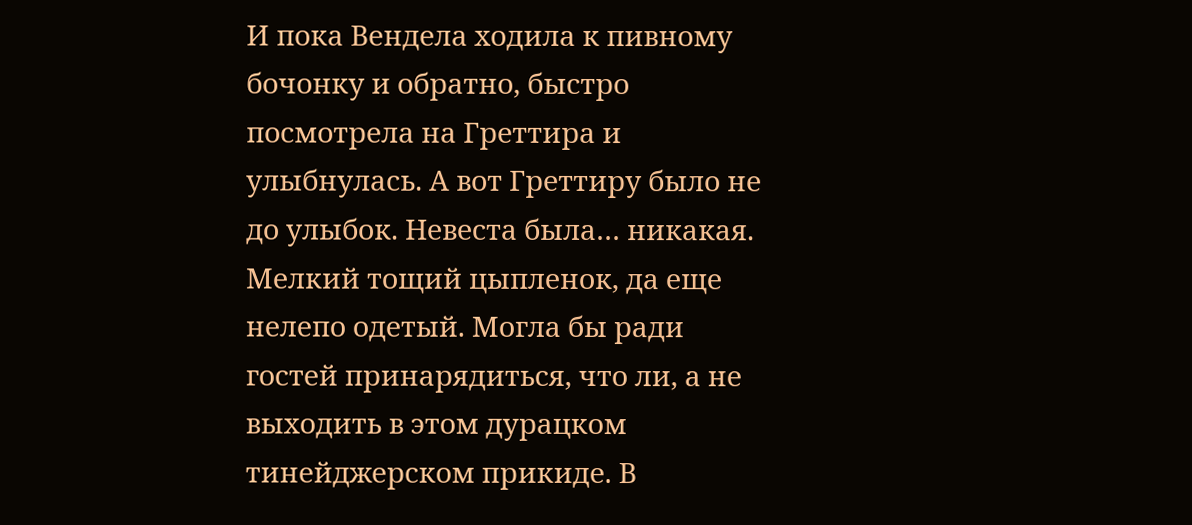И пока Вендела ходила к пивному бочонку и обратно, быстро посмотрела на Греттира и улыбнулась. А вот Греттиру было не до улыбок. Невеста была… никакая. Мелкий тощий цыпленок, да еще нелепо одетый. Могла бы ради гостей принарядиться, что ли, а не выходить в этом дурацком тинейджерском прикиде. В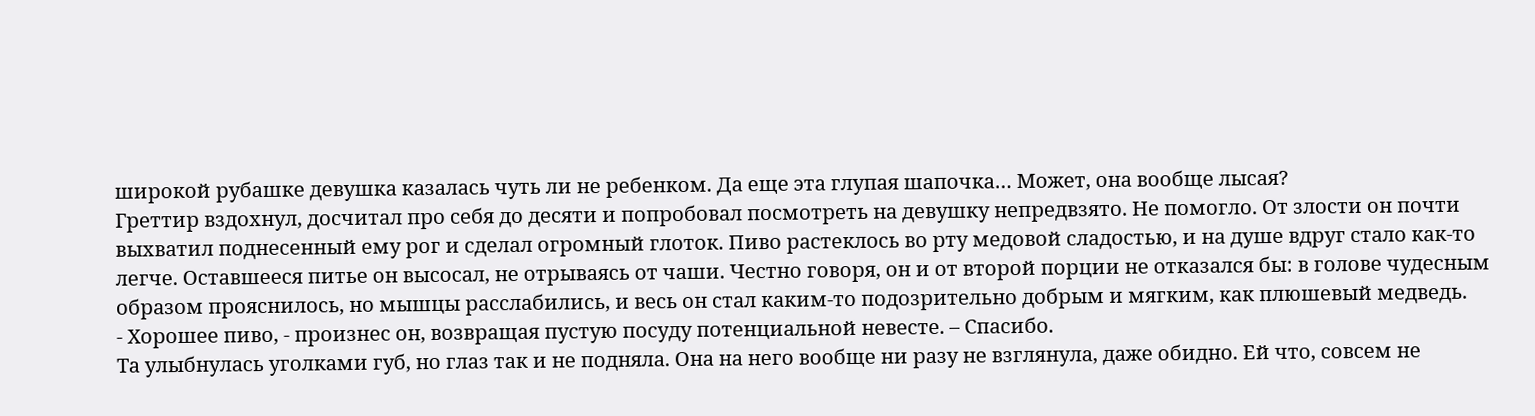широкой рубашке девушка казалась чуть ли не ребенком. Да еще эта глупая шапочка… Может, она вообще лысая?
Греттир вздохнул, досчитал про себя до десяти и попробовал посмотреть на девушку непредвзято. Не помогло. От злости он почти выхватил поднесенный ему рог и сделал огромный глоток. Пиво растеклось во рту медовой сладостью, и на душе вдруг стало как-то легче. Оставшееся питье он высосал, не отрываясь от чаши. Честно говоря, он и от второй порции не отказался бы: в голове чудесным образом прояснилось, но мышцы расслабились, и весь он стал каким-то подозрительно добрым и мягким, как плюшевый медведь.
- Хорошее пиво, - произнес он, возвращая пустую посуду потенциальной невесте. – Спасибо.
Та улыбнулась уголками губ, но глаз так и не подняла. Она на него вообще ни разу не взглянула, даже обидно. Ей что, совсем не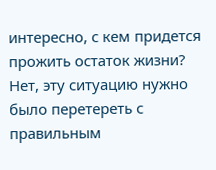интересно, с кем придется прожить остаток жизни? Нет, эту ситуацию нужно было перетереть с правильным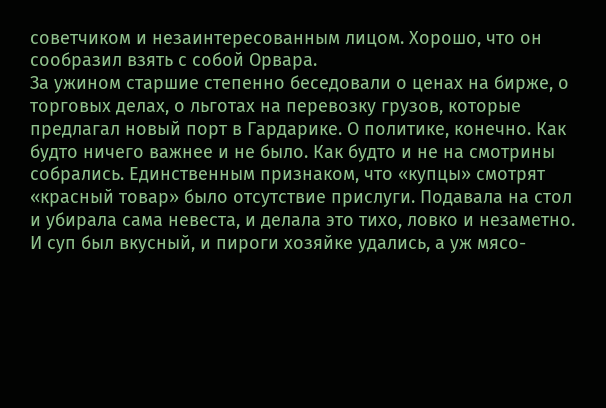советчиком и незаинтересованным лицом. Хорошо, что он сообразил взять с собой Орвара.
За ужином старшие степенно беседовали о ценах на бирже, о торговых делах, о льготах на перевозку грузов, которые предлагал новый порт в Гардарике. О политике, конечно. Как будто ничего важнее и не было. Как будто и не на смотрины собрались. Единственным признаком, что «купцы» смотрят «красный товар» было отсутствие прислуги. Подавала на стол и убирала сама невеста, и делала это тихо, ловко и незаметно. И суп был вкусный, и пироги хозяйке удались, а уж мясо-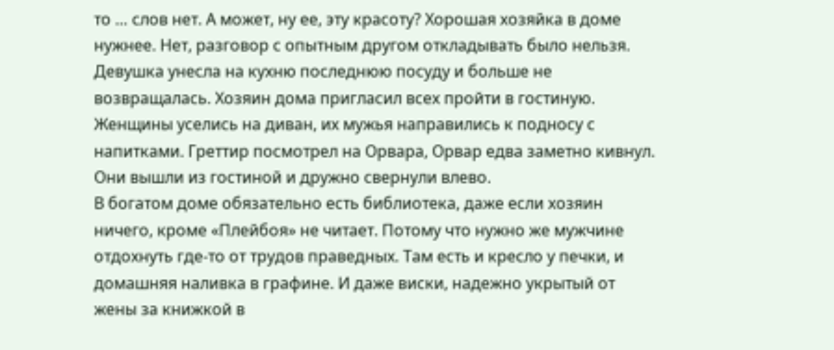то … слов нет. А может, ну ее, эту красоту? Хорошая хозяйка в доме нужнее. Нет, разговор с опытным другом откладывать было нельзя.
Девушка унесла на кухню последнюю посуду и больше не возвращалась. Хозяин дома пригласил всех пройти в гостиную. Женщины уселись на диван, их мужья направились к подносу с напитками. Греттир посмотрел на Орвара, Орвар едва заметно кивнул. Они вышли из гостиной и дружно свернули влево.
В богатом доме обязательно есть библиотека, даже если хозяин ничего, кроме «Плейбоя» не читает. Потому что нужно же мужчине отдохнуть где-то от трудов праведных. Там есть и кресло у печки, и домашняя наливка в графине. И даже виски, надежно укрытый от жены за книжкой в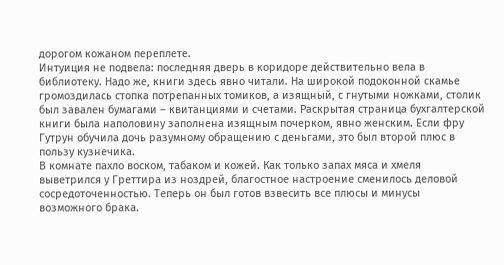дорогом кожаном переплете.
Интуиция не подвела: последняя дверь в коридоре действительно вела в библиотеку. Надо же, книги здесь явно читали. На широкой подоконной скамье громоздилась стопка потрепанных томиков, а изящный, с гнутыми ножками, столик был завален бумагами – квитанциями и счетами. Раскрытая страница бухгалтерской книги была наполовину заполнена изящным почерком, явно женским. Если фру Гутрун обучила дочь разумному обращению с деньгами, это был второй плюс в пользу кузнечика.
В комнате пахло воском, табаком и кожей. Как только запах мяса и хмеля выветрился у Греттира из ноздрей, благостное настроение сменилось деловой сосредоточенностью. Теперь он был готов взвесить все плюсы и минусы возможного брака.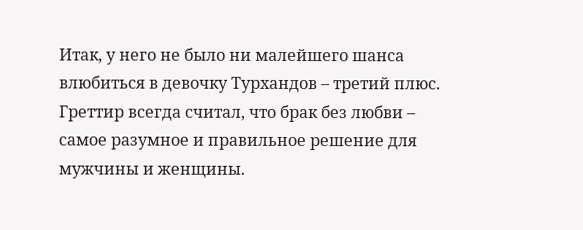Итак, у него не было ни малейшего шанса влюбиться в девочку Турхандов – третий плюс. Греттир всегда считал, что брак без любви – самое разумное и правильное решение для мужчины и женщины.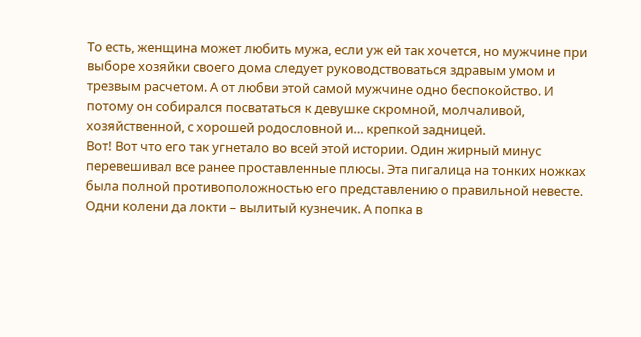То есть, женщина может любить мужа, если уж ей так хочется, но мужчине при выборе хозяйки своего дома следует руководствоваться здравым умом и трезвым расчетом. А от любви этой самой мужчине одно беспокойство. И потому он собирался посвататься к девушке скромной, молчаливой, хозяйственной, с хорошей родословной и… крепкой задницей.
Вот! Вот что его так угнетало во всей этой истории. Один жирный минус перевешивал все ранее проставленные плюсы. Эта пигалица на тонких ножках была полной противоположностью его представлению о правильной невесте. Одни колени да локти – вылитый кузнечик. А попка в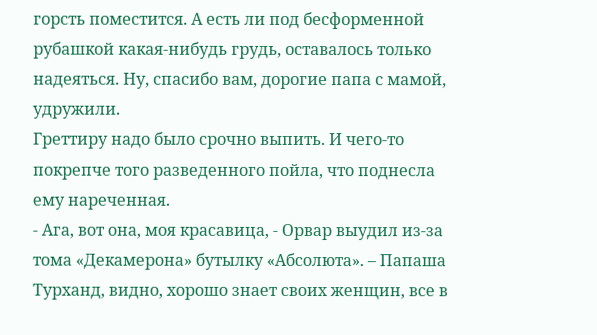горсть поместится. А есть ли под бесформенной рубашкой какая-нибудь грудь, оставалось только надеяться. Ну, спасибо вам, дорогие папа с мамой, удружили.
Греттиру надо было срочно выпить. И чего-то покрепче того разведенного пойла, что поднесла ему нареченная.
- Ага, вот она, моя красавица, - Орвар выудил из-за тома «Декамерона» бутылку «Абсолюта». – Папаша Турханд, видно, хорошо знает своих женщин, все в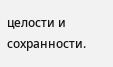целости и сохранности.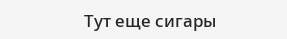Тут еще сигары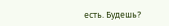есть. Будешь?